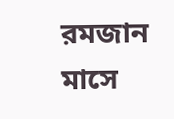রমজান মাসে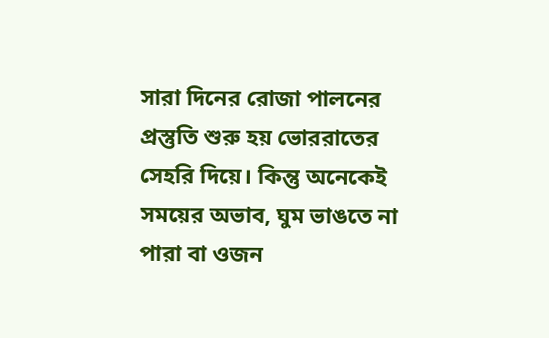সারা দিনের রোজা পালনের প্রস্তুতি শুরু হয় ভোররাতের সেহরি দিয়ে। কিন্তু অনেকেই সময়ের অভাব, ঘুম ভাঙতে না পারা বা ওজন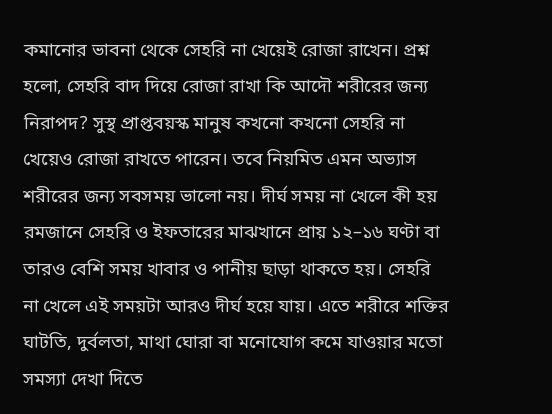কমানোর ভাবনা থেকে সেহরি না খেয়েই রোজা রাখেন। প্রশ্ন হলো, সেহরি বাদ দিয়ে রোজা রাখা কি আদৌ শরীরের জন্য নিরাপদ? সুস্থ প্রাপ্তবয়স্ক মানুষ কখনো কখনো সেহরি না খেয়েও রোজা রাখতে পারেন। তবে নিয়মিত এমন অভ্যাস শরীরের জন্য সবসময় ভালো নয়। দীর্ঘ সময় না খেলে কী হয় রমজানে সেহরি ও ইফতারের মাঝখানে প্রায় ১২–১৬ ঘণ্টা বা তারও বেশি সময় খাবার ও পানীয় ছাড়া থাকতে হয়। সেহরি না খেলে এই সময়টা আরও দীর্ঘ হয়ে যায়। এতে শরীরে শক্তির ঘাটতি, দুর্বলতা, মাথা ঘোরা বা মনোযোগ কমে যাওয়ার মতো সমস্যা দেখা দিতে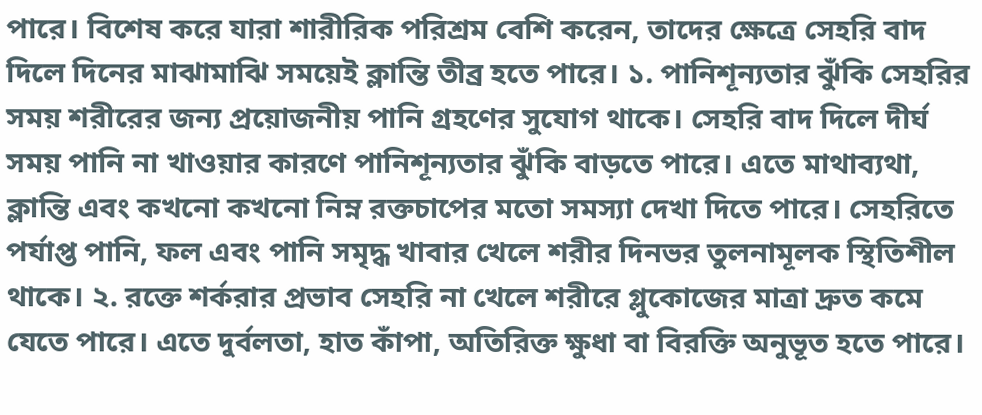পারে। বিশেষ করে যারা শারীরিক পরিশ্রম বেশি করেন, তাদের ক্ষেত্রে সেহরি বাদ দিলে দিনের মাঝামাঝি সময়েই ক্লান্তি তীব্র হতে পারে। ১. পানিশূন্যতার ঝুঁকি সেহরির সময় শরীরের জন্য প্রয়োজনীয় পানি গ্রহণের সুযোগ থাকে। সেহরি বাদ দিলে দীর্ঘ সময় পানি না খাওয়ার কারণে পানিশূন্যতার ঝুঁকি বাড়তে পারে। এতে মাথাব্যথা, ক্লান্তি এবং কখনো কখনো নিম্ন রক্তচাপের মতো সমস্যা দেখা দিতে পারে। সেহরিতে পর্যাপ্ত পানি, ফল এবং পানি সমৃদ্ধ খাবার খেলে শরীর দিনভর তুলনামূলক স্থিতিশীল থাকে। ২. রক্তে শর্করার প্রভাব সেহরি না খেলে শরীরে গ্লুকোজের মাত্রা দ্রুত কমে যেতে পারে। এতে দুর্বলতা, হাত কাঁপা, অতিরিক্ত ক্ষুধা বা বিরক্তি অনুভূত হতে পারে।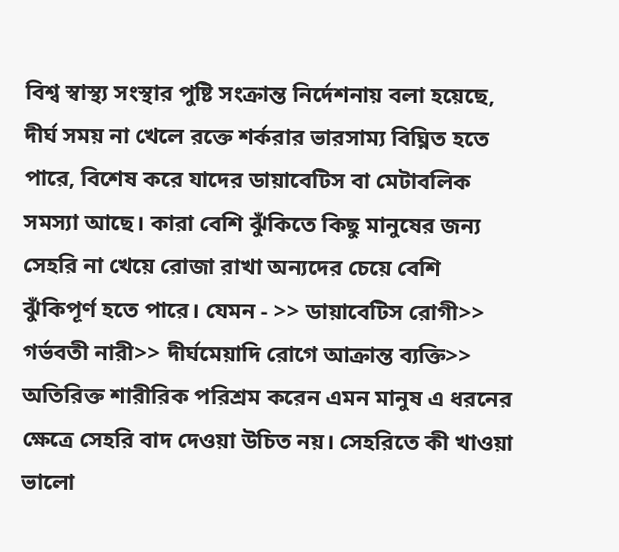বিশ্ব স্বাস্থ্য সংস্থার পুষ্টি সংক্রান্ত নির্দেশনায় বলা হয়েছে, দীর্ঘ সময় না খেলে রক্তে শর্করার ভারসাম্য বিঘ্নিত হতে পারে, বিশেষ করে যাদের ডায়াবেটিস বা মেটাবলিক সমস্যা আছে। কারা বেশি ঝুঁকিতে কিছু মানুষের জন্য সেহরি না খেয়ে রোজা রাখা অন্যদের চেয়ে বেশি ঝুঁকিপূর্ণ হতে পারে। যেমন - >> ডায়াবেটিস রোগী>> গর্ভবতী নারী>> দীর্ঘমেয়াদি রোগে আক্রান্ত ব্যক্তি>> অতিরিক্ত শারীরিক পরিশ্রম করেন এমন মানুষ এ ধরনের ক্ষেত্রে সেহরি বাদ দেওয়া উচিত নয়। সেহরিতে কী খাওয়া ভালো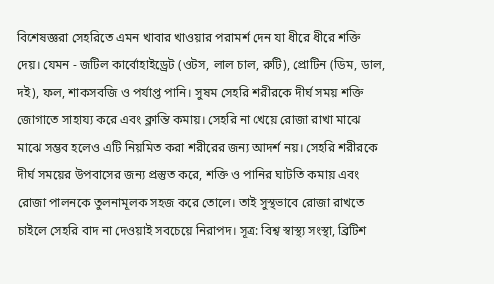বিশেষজ্ঞরা সেহরিতে এমন খাবার খাওয়ার পরামর্শ দেন যা ধীরে ধীরে শক্তি দেয়। যেমন - জটিল কার্বোহাইড্রেট (ওটস, লাল চাল, রুটি), প্রোটিন (ডিম, ডাল, দই), ফল, শাকসবজি ও পর্যাপ্ত পানি। সুষম সেহরি শরীরকে দীর্ঘ সময় শক্তি জোগাতে সাহায্য করে এবং ক্লান্তি কমায়। সেহরি না খেয়ে রোজা রাখা মাঝে মাঝে সম্ভব হলেও এটি নিয়মিত করা শরীরের জন্য আদর্শ নয়। সেহরি শরীরকে দীর্ঘ সময়ের উপবাসের জন্য প্রস্তুত করে, শক্তি ও পানির ঘাটতি কমায় এবং রোজা পালনকে তুলনামূলক সহজ করে তোলে। তাই সুস্থভাবে রোজা রাখতে চাইলে সেহরি বাদ না দেওয়াই সবচেয়ে নিরাপদ। সূত্র: বিশ্ব স্বাস্থ্য সংস্থা, ব্রিটিশ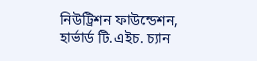নিউট্রিশন ফাউন্ডেশন, হার্ভার্ড টি.এইচ. চ্যান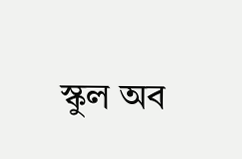স্কুল অব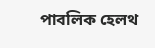পাবলিক হেলথ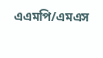এএমপি/এমএস